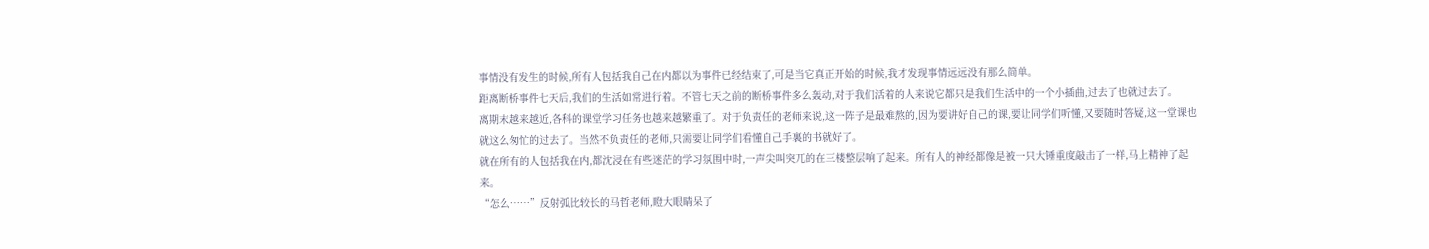事情没有发生的时候,所有人包括我自己在内都以为事件已经结束了,可是当它真正开始的时候,我才发现事情远远没有那么简单。
距离断桥事件七天后,我们的生活如常进行着。不管七天之前的断桥事件多么轰动,对于我们活着的人来说它都只是我们生活中的一个小插曲,过去了也就过去了。
离期末越来越近,各科的课堂学习任务也越来越繁重了。对于负责任的老师来说,这一阵子是最难熬的,因为要讲好自己的课,要让同学们听懂,又要随时答疑,这一堂课也就这么匆忙的过去了。当然不负责任的老师,只需要让同学们看懂自己手裏的书就好了。
就在所有的人包括我在内,都沈浸在有些迷茫的学习氛围中时,一声尖叫突兀的在三楼整层响了起来。所有人的神经都像是被一只大锤重度敲击了一样,马上精神了起来。
“怎么……”反射弧比较长的马哲老师,瞪大眼睛呆了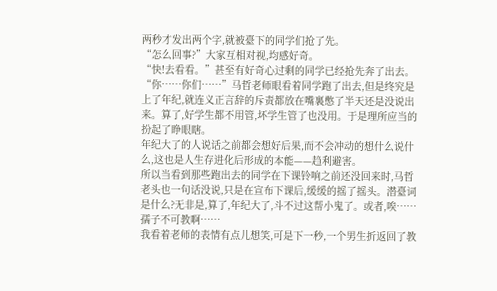两秒才发出两个字,就被臺下的同学们抢了先。
“怎么回事?”大家互相对视,均感好奇。
“快!去看看。”甚至有好奇心过剩的同学已经抢先奔了出去。
“你……你们……”马哲老师眼看着同学跑了出去,但是终究是上了年纪,就连义正言辞的斥责都放在嘴裏憋了半天还是没说出来。算了,好学生都不用管,坏学生管了也没用。于是理所应当的扮起了睁眼瞎。
年纪大了的人说话之前都会想好后果,而不会冲动的想什么说什么,这也是人生存进化后形成的本能——趋利避害。
所以当看到那些跑出去的同学在下课铃响之前还没回来时,马哲老头也一句话没说,只是在宣布下课后,缓缓的摇了摇头。潜臺词是什么?无非是,算了,年纪大了,斗不过这帮小鬼了。或者,唉……孺子不可教啊……
我看着老师的表情有点儿想笑,可是下一秒,一个男生折返回了教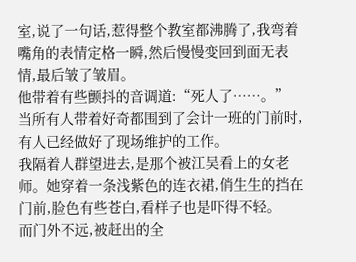室,说了一句话,惹得整个教室都沸腾了,我弯着嘴角的表情定格一瞬,然后慢慢变回到面无表情,最后皱了皱眉。
他带着有些颤抖的音调道:“死人了……。”
当所有人带着好奇都围到了会计一班的门前时,有人已经做好了现场维护的工作。
我隔着人群望进去,是那个被江吴看上的女老师。她穿着一条浅紫色的连衣裙,俏生生的挡在门前,脸色有些苍白,看样子也是吓得不轻。
而门外不远,被赶出的全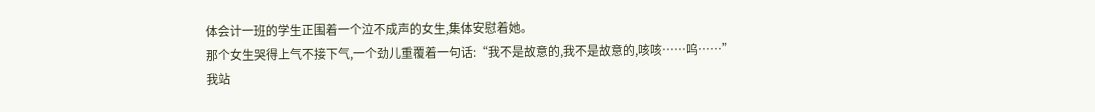体会计一班的学生正围着一个泣不成声的女生,集体安慰着她。
那个女生哭得上气不接下气,一个劲儿重覆着一句话:“我不是故意的,我不是故意的,咳咳……呜……”
我站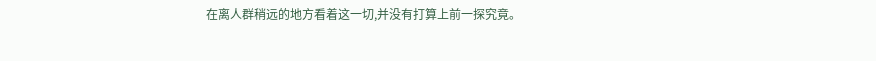在离人群稍远的地方看着这一切,并没有打算上前一探究竟。